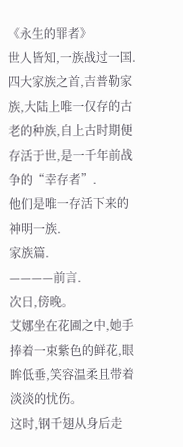《永生的罪者》
世人皆知,一族战过一国.
四大家族之首,吉普勒家族,大陆上唯一仅存的古老的种族,自上古时期便存活于世,是一千年前战争的“幸存者”.
他们是唯一存活下来的神明一族.
家族篇.
————前言.
次日,傍晚。
艾娜坐在花圃之中,她手捧着一束紫色的鲜花,眼眸低垂,笑容温柔且带着淡淡的忧伤。
这时,钢千翅从身后走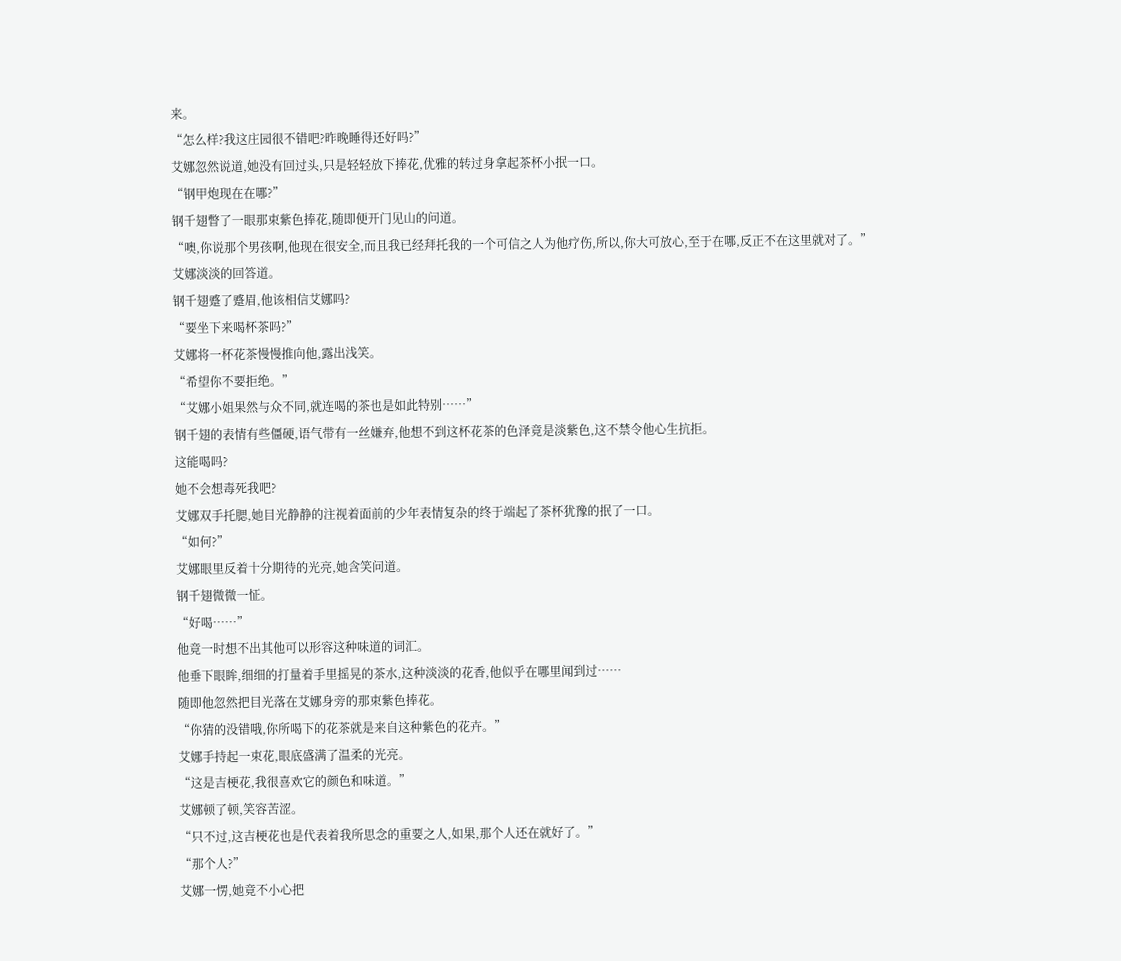来。
“怎么样?我这庄园很不错吧?昨晚睡得还好吗?”
艾娜忽然说道,她没有回过头,只是轻轻放下捧花,优雅的转过身拿起茶杯小抿一口。
“钢甲炮现在在哪?”
钢千翅瞥了一眼那束紫色捧花,随即便开门见山的问道。
“噢,你说那个男孩啊,他现在很安全,而且我已经拜托我的一个可信之人为他疗伤,所以,你大可放心,至于在哪,反正不在这里就对了。”
艾娜淡淡的回答道。
钢千翅蹙了蹙眉,他该相信艾娜吗?
“要坐下来喝杯茶吗?”
艾娜将一杯花茶慢慢推向他,露出浅笑。
“希望你不要拒绝。”
“艾娜小姐果然与众不同,就连喝的茶也是如此特别……”
钢千翅的表情有些僵硬,语气带有一丝嫌弃,他想不到这杯花茶的色泽竟是淡紫色,这不禁令他心生抗拒。
这能喝吗?
她不会想毒死我吧?
艾娜双手托腮,她目光静静的注视着面前的少年表情复杂的终于端起了茶杯犹豫的抿了一口。
“如何?”
艾娜眼里反着十分期待的光亮,她含笑问道。
钢千翅微微一怔。
“好喝……”
他竟一时想不出其他可以形容这种味道的词汇。
他垂下眼眸,细细的打量着手里摇晃的茶水,这种淡淡的花香,他似乎在哪里闻到过……
随即他忽然把目光落在艾娜身旁的那束紫色捧花。
“你猜的没错哦,你所喝下的花茶就是来自这种紫色的花卉。”
艾娜手持起一束花,眼底盛满了温柔的光亮。
“这是吉梗花,我很喜欢它的颜色和味道。”
艾娜顿了顿,笑容苦涩。
“只不过,这吉梗花也是代表着我所思念的重要之人,如果,那个人还在就好了。”
“那个人?”
艾娜一愣,她竟不小心把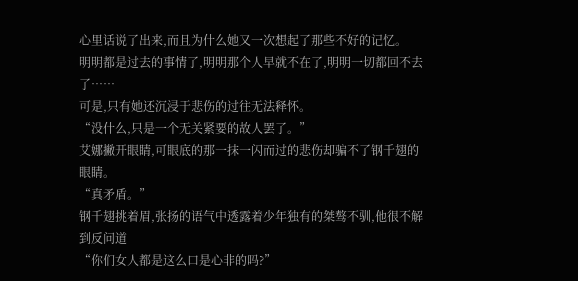心里话说了出来,而且为什么她又一次想起了那些不好的记忆。
明明都是过去的事情了,明明那个人早就不在了,明明一切都回不去了……
可是,只有她还沉浸于悲伤的过往无法释怀。
“没什么,只是一个无关紧要的故人罢了。”
艾娜撇开眼睛,可眼底的那一抹一闪而过的悲伤却骗不了钢千翅的眼睛。
“真矛盾。”
钢千翅挑着眉,张扬的语气中透露着少年独有的桀骜不驯,他很不解到反问道
“你们女人都是这么口是心非的吗?”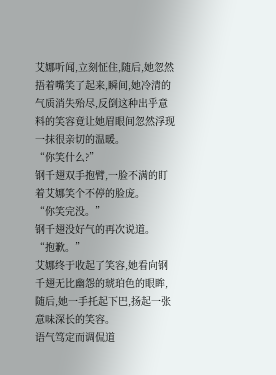艾娜听闻,立刻怔住,随后,她忽然捂着嘴笑了起来,瞬间,她冷清的气质消失殆尽,反倒这种出乎意料的笑容竟让她眉眼间忽然浮现一抹很亲切的温暖。
“你笑什么?”
钢千翅双手抱臂,一脸不满的盯着艾娜笑个不停的脸庞。
“你笑完没。”
钢千翅没好气的再次说道。
“抱歉。”
艾娜终于收起了笑容,她看向钢千翅无比幽怨的琥珀色的眼眸,随后,她一手托起下巴,扬起一张意味深长的笑容。
语气笃定而调侃道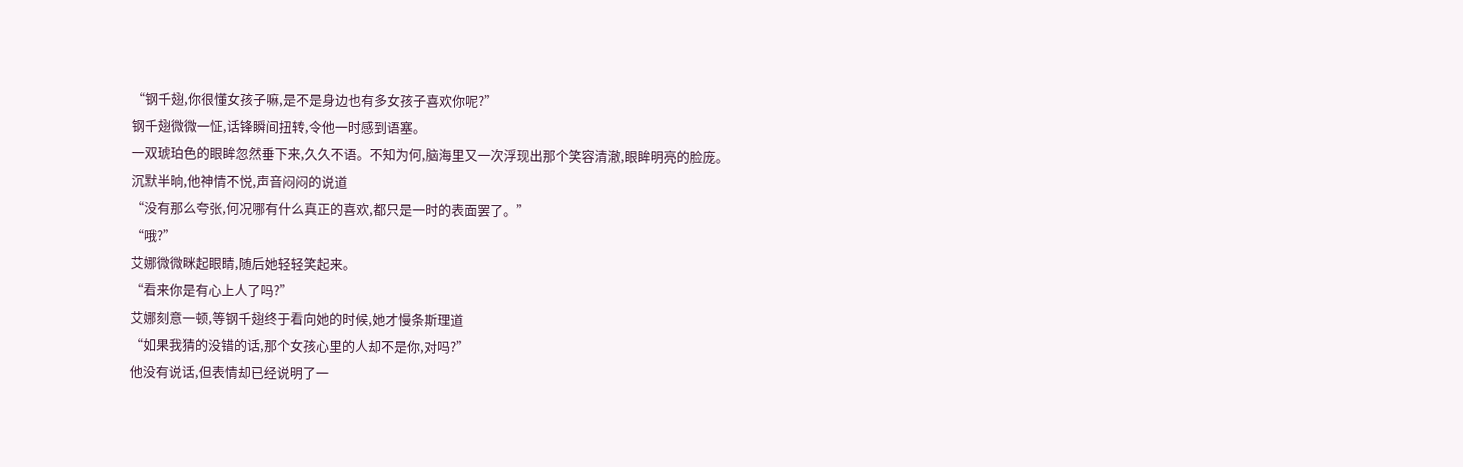“钢千翅,你很懂女孩子嘛,是不是身边也有多女孩子喜欢你呢?”
钢千翅微微一怔,话锋瞬间扭转,令他一时感到语塞。
一双琥珀色的眼眸忽然垂下来,久久不语。不知为何,脑海里又一次浮现出那个笑容清澈,眼眸明亮的脸庞。
沉默半晌,他神情不悦,声音闷闷的说道
“没有那么夸张,何况哪有什么真正的喜欢,都只是一时的表面罢了。”
“哦?”
艾娜微微眯起眼睛,随后她轻轻笑起来。
“看来你是有心上人了吗?”
艾娜刻意一顿,等钢千翅终于看向她的时候,她才慢条斯理道
“如果我猜的没错的话,那个女孩心里的人却不是你,对吗?”
他没有说话,但表情却已经说明了一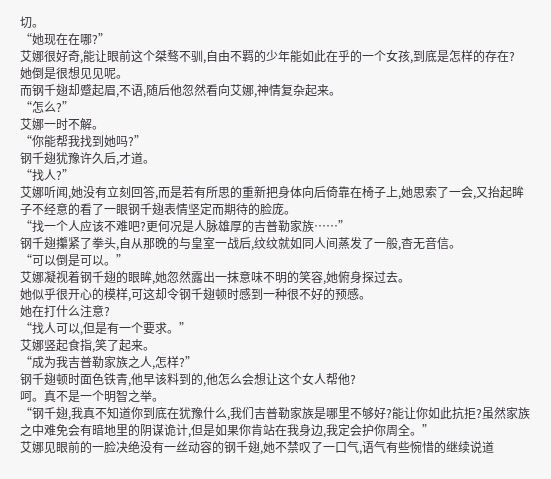切。
“她现在在哪?”
艾娜很好奇,能让眼前这个桀骜不驯,自由不羁的少年能如此在乎的一个女孩,到底是怎样的存在?
她倒是很想见见呢。
而钢千翅却蹙起眉,不语,随后他忽然看向艾娜,神情复杂起来。
“怎么?”
艾娜一时不解。
“你能帮我找到她吗?”
钢千翅犹豫许久后,才道。
“找人?”
艾娜听闻,她没有立刻回答,而是若有所思的重新把身体向后倚靠在椅子上,她思索了一会,又抬起眸子不经意的看了一眼钢千翅表情坚定而期待的脸庞。
“找一个人应该不难吧?更何况是人脉雄厚的吉普勒家族……”
钢千翅攥紧了拳头,自从那晚的与皇室一战后,纹纹就如同人间蒸发了一般,杳无音信。
“可以倒是可以。”
艾娜凝视着钢千翅的眼眸,她忽然露出一抹意味不明的笑容,她俯身探过去。
她似乎很开心的模样,可这却令钢千翅顿时感到一种很不好的预感。
她在打什么注意?
“找人可以,但是有一个要求。”
艾娜竖起食指,笑了起来。
“成为我吉普勒家族之人,怎样?”
钢千翅顿时面色铁青,他早该料到的,他怎么会想让这个女人帮他?
呵。真不是一个明智之举。
“钢千翅,我真不知道你到底在犹豫什么,我们吉普勒家族是哪里不够好?能让你如此抗拒?虽然家族之中难免会有暗地里的阴谋诡计,但是如果你肯站在我身边,我定会护你周全。”
艾娜见眼前的一脸决绝没有一丝动容的钢千翅,她不禁叹了一口气,语气有些惋惜的继续说道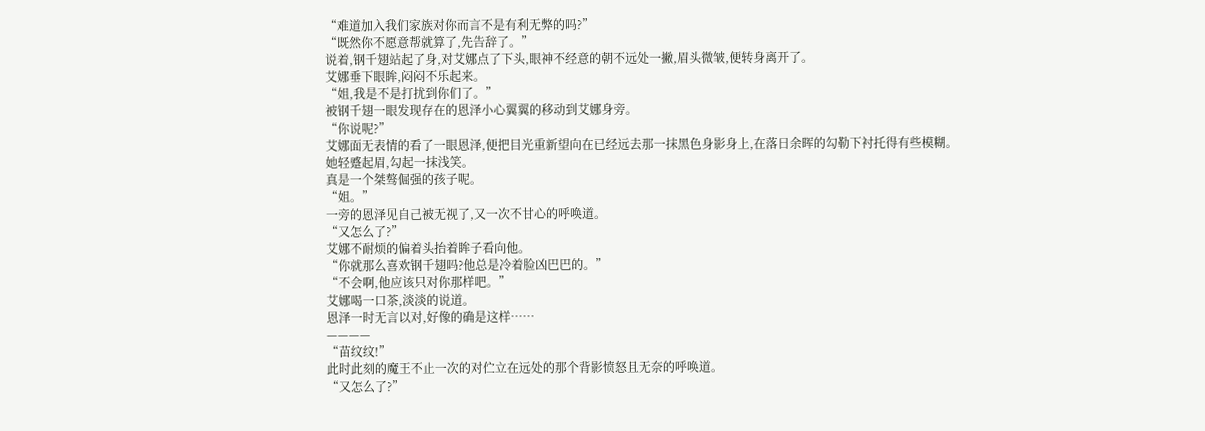“难道加入我们家族对你而言不是有利无弊的吗?”
“既然你不愿意帮就算了,先告辞了。”
说着,钢千翅站起了身,对艾娜点了下头,眼神不经意的朝不远处一撇,眉头微皱,便转身离开了。
艾娜垂下眼眸,闷闷不乐起来。
“姐,我是不是打扰到你们了。”
被钢千翅一眼发现存在的恩泽小心翼翼的移动到艾娜身旁。
“你说呢?”
艾娜面无表情的看了一眼恩泽,便把目光重新望向在已经远去那一抹黑色身影身上,在落日余晖的勾勒下衬托得有些模糊。
她轻蹙起眉,勾起一抹浅笑。
真是一个桀骜倔强的孩子呢。
“姐。”
一旁的恩泽见自己被无视了,又一次不甘心的呼唤道。
“又怎么了?”
艾娜不耐烦的偏着头抬着眸子看向他。
“你就那么喜欢钢千翅吗?他总是冷着脸凶巴巴的。”
“不会啊,他应该只对你那样吧。”
艾娜喝一口茶,淡淡的说道。
恩泽一时无言以对,好像的确是这样……
————
“苗纹纹!”
此时此刻的魔王不止一次的对伫立在远处的那个背影愤怒且无奈的呼唤道。
“又怎么了?”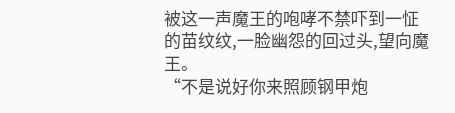被这一声魔王的咆哮不禁吓到一怔的苗纹纹,一脸幽怨的回过头,望向魔王。
“不是说好你来照顾钢甲炮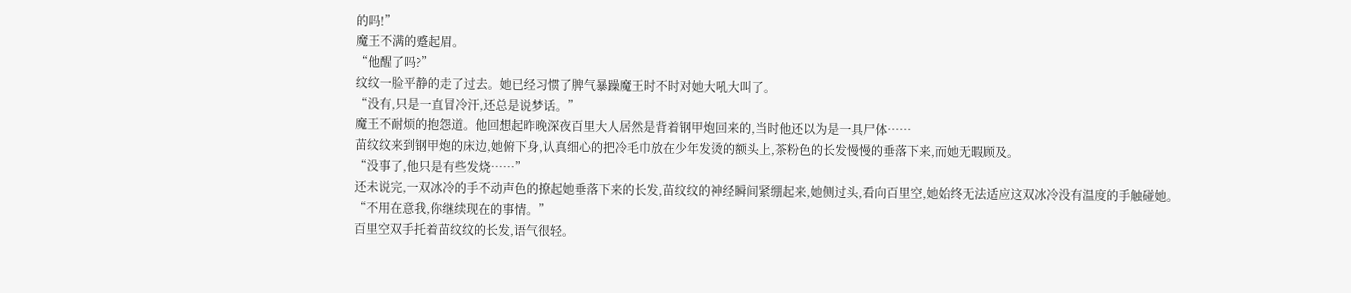的吗!”
魔王不满的蹙起眉。
“他醒了吗?”
纹纹一脸平静的走了过去。她已经习惯了脾气暴躁魔王时不时对她大吼大叫了。
“没有,只是一直冒冷汗,还总是说梦话。”
魔王不耐烦的抱怨道。他回想起昨晚深夜百里大人居然是背着钢甲炮回来的,当时他还以为是一具尸体……
苗纹纹来到钢甲炮的床边,她俯下身,认真细心的把冷毛巾放在少年发烫的额头上,茶粉色的长发慢慢的垂落下来,而她无暇顾及。
“没事了,他只是有些发烧……”
还未说完,一双冰冷的手不动声色的撩起她垂落下来的长发,苗纹纹的神经瞬间紧绷起来,她侧过头,看向百里空,她始终无法适应这双冰冷没有温度的手触碰她。
“不用在意我,你继续现在的事情。”
百里空双手托着苗纹纹的长发,语气很轻。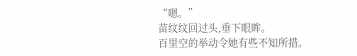“嗯。”
苗纹纹回过头,垂下眼眸。
百里空的举动令她有些不知所措。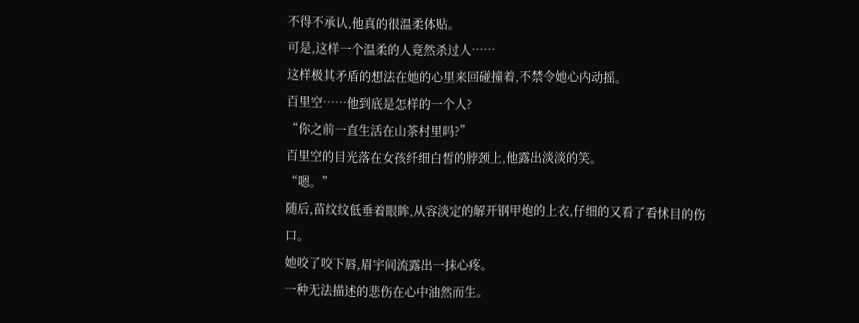不得不承认,他真的很温柔体贴。
可是,这样一个温柔的人竟然杀过人……
这样极其矛盾的想法在她的心里来回碰撞着,不禁令她心内动摇。
百里空……他到底是怎样的一个人?
“你之前一直生活在山茶村里吗?”
百里空的目光落在女孩纤细白皙的脖颈上,他露出淡淡的笑。
“嗯。”
随后,苗纹纹低垂着眼眸,从容淡定的解开钢甲炮的上衣,仔细的又看了看怵目的伤口。
她咬了咬下唇,眉宇间流露出一抹心疼。
一种无法描述的悲伤在心中油然而生。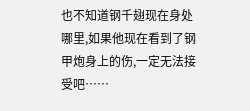也不知道钢千翅现在身处哪里,如果他现在看到了钢甲炮身上的伤,一定无法接受吧……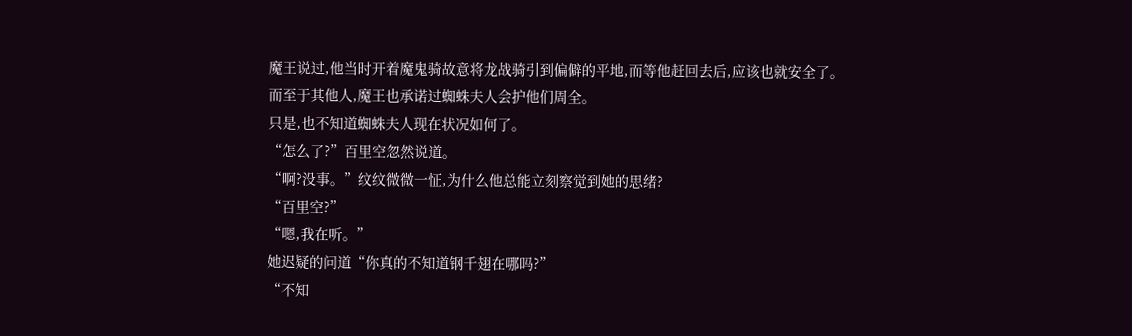魔王说过,他当时开着魔鬼骑故意将龙战骑引到偏僻的平地,而等他赶回去后,应该也就安全了。
而至于其他人,魔王也承诺过蜘蛛夫人会护他们周全。
只是,也不知道蜘蛛夫人现在状况如何了。
“怎么了?”百里空忽然说道。
“啊?没事。”纹纹微微一怔,为什么他总能立刻察觉到她的思绪?
“百里空?”
“嗯,我在听。”
她迟疑的问道“你真的不知道钢千翅在哪吗?”
“不知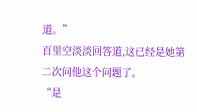道。”
百里空淡淡回答道,这已经是她第二次问他这个问题了。
“是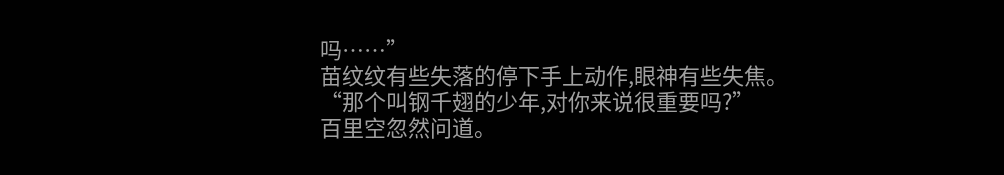吗……”
苗纹纹有些失落的停下手上动作,眼神有些失焦。
“那个叫钢千翅的少年,对你来说很重要吗?”
百里空忽然问道。